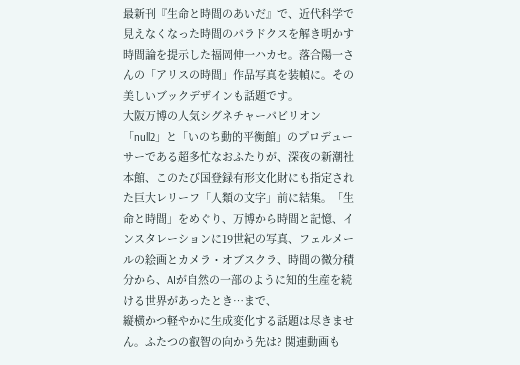最新刊『生命と時間のあいだ』で、近代科学で見えなくなった時間のパラドクスを解き明かす時間論を提示した福岡伸一ハカセ。落合陽一さんの「アリスの時間」作品写真を装幀に。その美しいブックデザインも話題です。
大阪万博の人気シグネチャーパビリオン「null2」と「いのち動的平衡館」のプロデューサーである超多忙なおふたりが、深夜の新潮社本館、このたび国登録有形文化財にも指定された巨大レリーフ「人類の文字」前に結集。「生命と時間」をめぐり、万博から時間と記憶、インスタレーションに19世紀の写真、フェルメールの絵画とカメラ・オブスクラ、時間の微分積分から、AIが自然の一部のように知的生産を続ける世界があったとき…まで、
縦横かつ軽やかに生成変化する話題は尽きません。ふたつの叡智の向かう先は? 関連動画も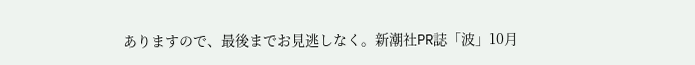ありますので、最後までお見逃しなく。新潮社PR誌「波」10月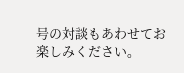号の対談もあわせてお楽しみください。